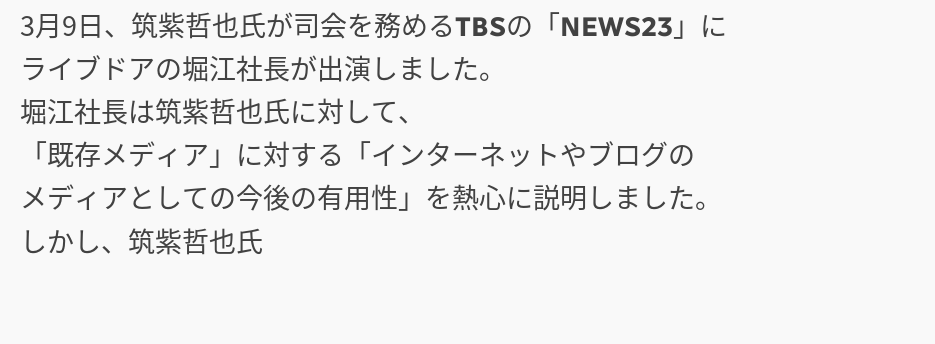3月9日、筑紫哲也氏が司会を務めるTBSの「NEWS23」に
ライブドアの堀江社長が出演しました。
堀江社長は筑紫哲也氏に対して、
「既存メディア」に対する「インターネットやブログの
メディアとしての今後の有用性」を熱心に説明しました。
しかし、筑紫哲也氏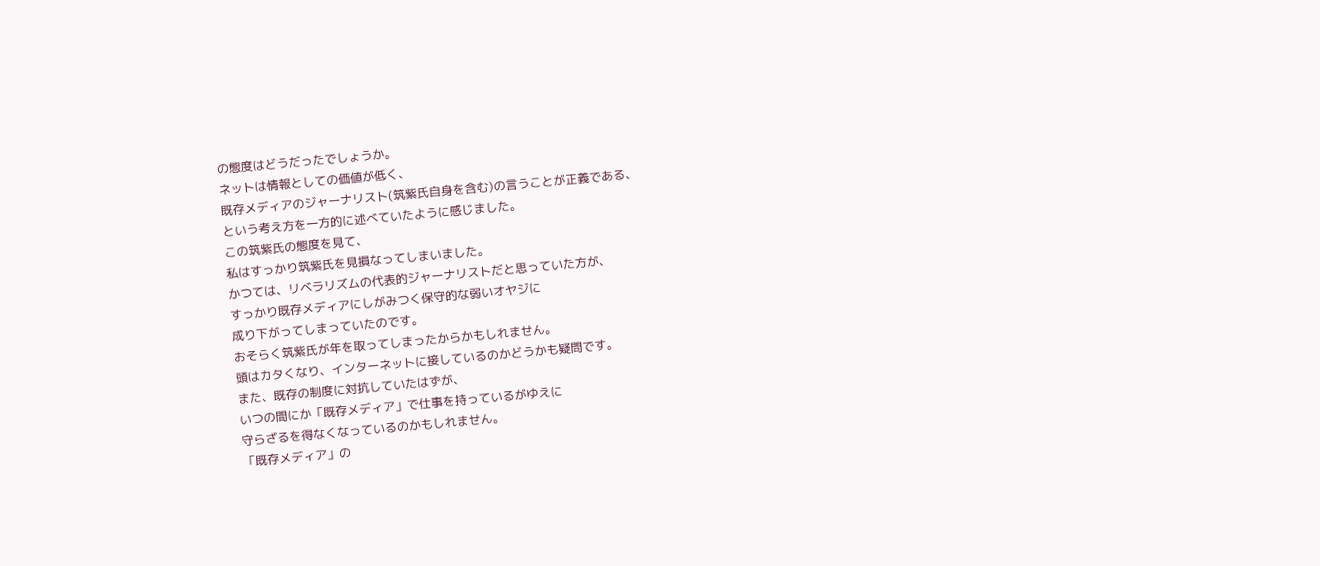の態度はどうだったでしょうか。
ネットは情報としての価値が低く、
既存メディアのジャーナリスト(筑紫氏自身を含む)の言うことが正義である、
という考え方を一方的に述べていたように感じました。
この筑紫氏の態度を見て、
私はすっかり筑紫氏を見損なってしまいました。
かつては、リベラリズムの代表的ジャーナリストだと思っていた方が、
すっかり既存メディアにしがみつく保守的な弱いオヤジに
成り下がってしまっていたのです。
おそらく筑紫氏が年を取ってしまったからかもしれません。
頭はカタくなり、インターネットに接しているのかどうかも疑問です。
また、既存の制度に対抗していたはずが、
いつの間にか「既存メディア」で仕事を持っているがゆえに
守らざるを得なくなっているのかもしれません。
「既存メディア」の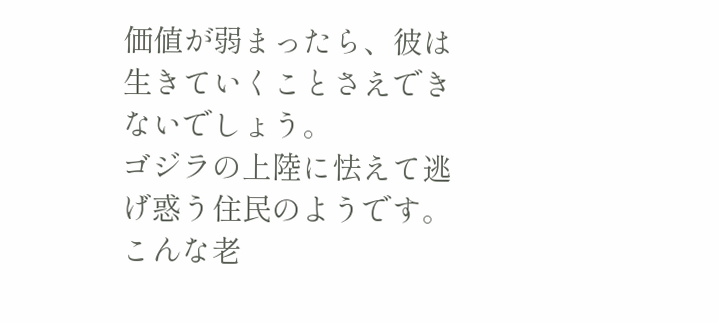価値が弱まったら、彼は生きていくことさえできないでしょう。
ゴジラの上陸に怯えて逃げ惑う住民のようです。
こんな老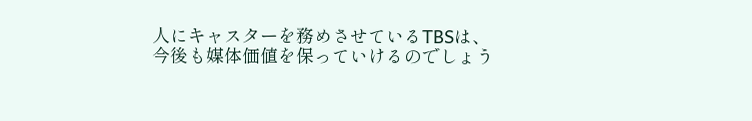人にキャスターを務めさせているTBSは、
今後も媒体価値を保っていけるのでしょう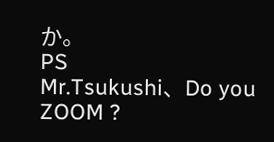か。
PS
Mr.Tsukushi、Do you ZOOM ?